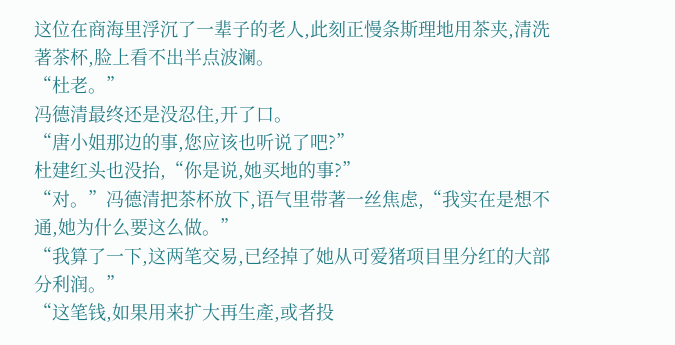这位在商海里浮沉了一辈子的老人,此刻正慢条斯理地用茶夹,清洗著茶杯,脸上看不出半点波澜。
“杜老。”
冯德清最终还是没忍住,开了口。
“唐小姐那边的事,您应该也听说了吧?”
杜建红头也没抬,“你是说,她买地的事?”
“对。”冯德清把茶杯放下,语气里带著一丝焦虑,“我实在是想不通,她为什么要这么做。”
“我算了一下,这两笔交易,已经掉了她从可爱猪项目里分红的大部分利润。”
“这笔钱,如果用来扩大再生產,或者投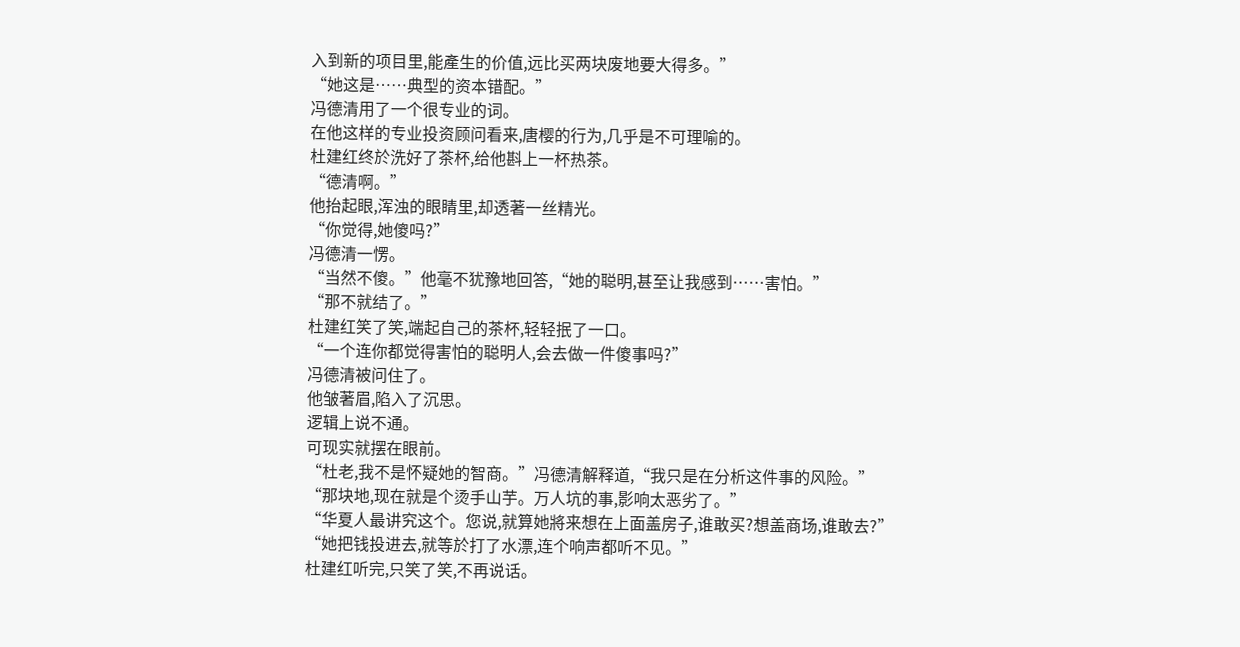入到新的项目里,能產生的价值,远比买两块废地要大得多。”
“她这是……典型的资本错配。”
冯德清用了一个很专业的词。
在他这样的专业投资顾问看来,唐樱的行为,几乎是不可理喻的。
杜建红终於洗好了茶杯,给他斟上一杯热茶。
“德清啊。”
他抬起眼,浑浊的眼睛里,却透著一丝精光。
“你觉得,她傻吗?”
冯德清一愣。
“当然不傻。”他毫不犹豫地回答,“她的聪明,甚至让我感到……害怕。”
“那不就结了。”
杜建红笑了笑,端起自己的茶杯,轻轻抿了一口。
“一个连你都觉得害怕的聪明人,会去做一件傻事吗?”
冯德清被问住了。
他皱著眉,陷入了沉思。
逻辑上说不通。
可现实就摆在眼前。
“杜老,我不是怀疑她的智商。”冯德清解释道,“我只是在分析这件事的风险。”
“那块地,现在就是个烫手山芋。万人坑的事,影响太恶劣了。”
“华夏人最讲究这个。您说,就算她將来想在上面盖房子,谁敢买?想盖商场,谁敢去?”
“她把钱投进去,就等於打了水漂,连个响声都听不见。”
杜建红听完,只笑了笑,不再说话。